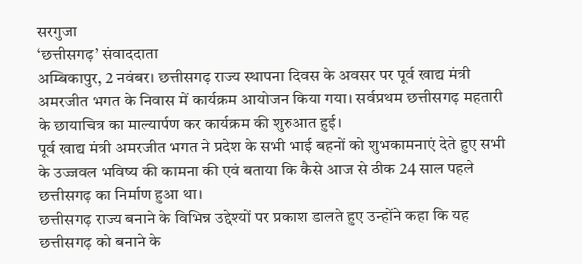सरगुजा
‘छत्तीसगढ़’ संवाददाता
अम्बिकापुर, 2 नवंबर। छत्तीसगढ़ राज्य स्थापना दिवस के अवसर पर पूर्व खाद्य मंत्री अमरजीत भगत के निवास में कार्यक्रम आयोजन किया गया। सर्वप्रथम छत्तीसगढ़ महतारी के छायाचित्र का माल्यार्पण कर कार्यक्रम की शुरुआत हुई।
पूर्व खाद्य मंत्री अमरजीत भगत ने प्रदेश के सभी भाई बहनों को शुभकामनाएं देते हुए सभी के उज्जवल भविष्य की कामना की एवं बताया कि कैसे आज से ठीक 24 साल पहले छत्तीसगढ़ का निर्माण हुआ था।
छत्तीसगढ़ राज्य बनाने के विभिन्न उद्देश्यों पर प्रकाश डालते हुए उन्होंने कहा कि यह छत्तीसगढ़ को बनाने के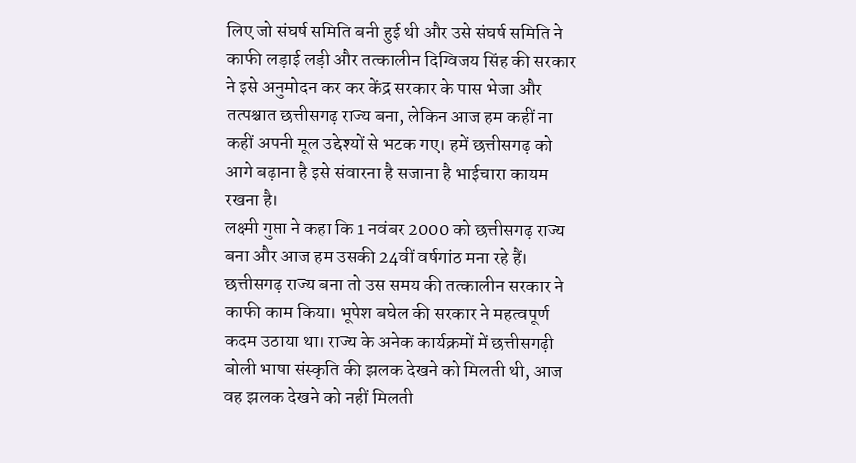लिए जो संघर्ष समिति बनी हुई थी और उसे संघर्ष समिति ने काफी लड़ाई लड़ी और तत्कालीन दिग्विजय सिंह की सरकार ने इसे अनुमोदन कर कर केंद्र सरकार के पास भेजा और तत्पश्चात छत्तीसगढ़ राज्य बना, लेकिन आज हम कहीं ना कहीं अपनी मूल उद्देश्यों से भटक गए। हमें छत्तीसगढ़ को आगे बढ़ाना है इसे संवारना है सजाना है भाईचारा कायम रखना है।
लक्ष्मी गुप्ता ने कहा कि 1 नवंबर 2000 को छत्तीसगढ़ राज्य बना और आज हम उसकी 24वीं वर्षगांठ मना रहे हैं। छत्तीसगढ़ राज्य बना तो उस समय की तत्कालीन सरकार ने काफी काम किया। भूपेश बघेल की सरकार ने महत्वपूर्ण कदम उठाया था। राज्य के अनेक कार्यक्रमों में छत्तीसगढ़ी बोली भाषा संस्कृति की झलक देखने को मिलती थी, आज वह झलक देखने को नहीं मिलती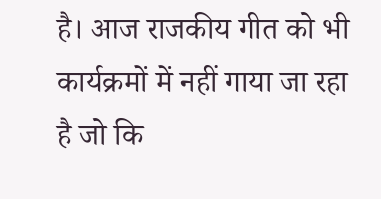है। आज राजकीय गीत को भी कार्यक्रमों में नहीं गाया जा रहा है जो कि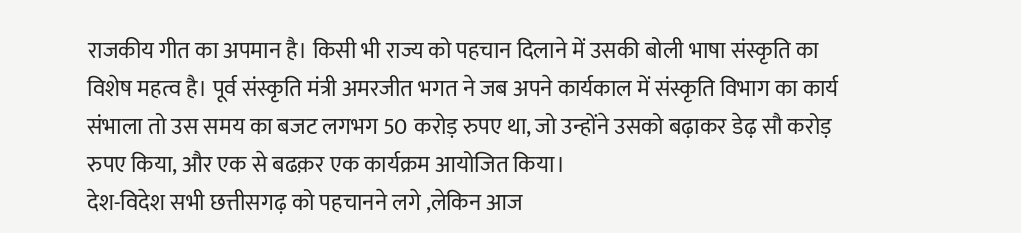राजकीय गीत का अपमान है। किसी भी राज्य को पहचान दिलाने में उसकी बोली भाषा संस्कृति का विशेष महत्व है। पूर्व संस्कृति मंत्री अमरजीत भगत ने जब अपने कार्यकाल में संस्कृति विभाग का कार्य संभाला तो उस समय का बजट लगभग 50 करोड़ रुपए था, जो उन्होंने उसको बढ़ाकर डेढ़ सौ करोड़ रुपए किया, और एक से बढक़र एक कार्यक्रम आयोजित किया।
देश-विदेश सभी छत्तीसगढ़ को पहचानने लगे ,लेकिन आज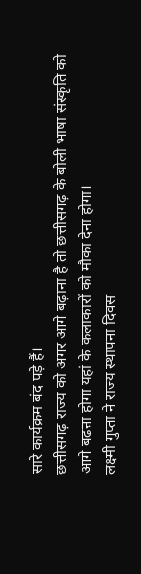सारे कार्यक्रम बंद पड़े हैं।
छत्तीसगढ़ राज्य को अगर आगे बढ़ाना है तो छत्तीसगढ़ के बोली भाषा संस्कृति को आगे बढऩा होगा यहां के कलाकारों को मौका देना होगा।
लक्ष्मी गुप्ता ने राज्य स्थापना दिवस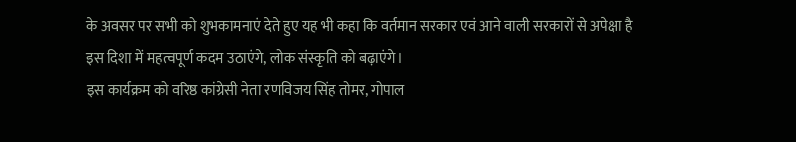के अवसर पर सभी को शुभकामनाएं देते हुए यह भी कहा कि वर्तमान सरकार एवं आने वाली सरकारों से अपेक्षा है इस दिशा में महत्वपूर्ण कदम उठाएंगे, लोक संस्कृति को बढ़ाएंगे।
इस कार्यक्रम को वरिष्ठ कांग्रेसी नेता रणविजय सिंह तोमर, गोपाल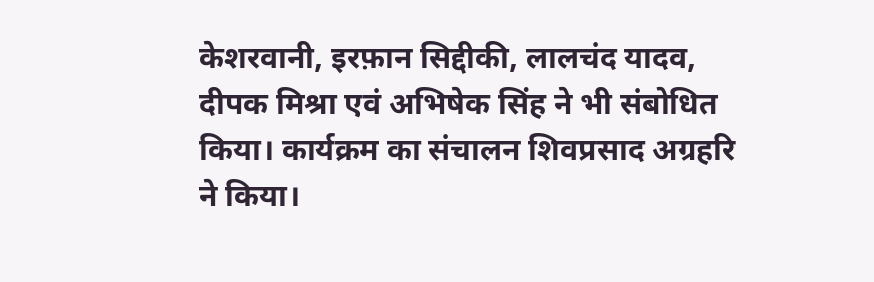केशरवानी, इरफ़ान सिद्दीकी, लालचंद यादव, दीपक मिश्रा एवं अभिषेक सिंह ने भी संबोधित किया। कार्यक्रम का संचालन शिवप्रसाद अग्रहरि ने किया।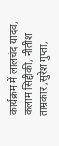कार्यक्रम में लालचंद यादव, कलाम सिद्दीकी, नीतीश ताम्रकार ,सुरेश गुप्ता,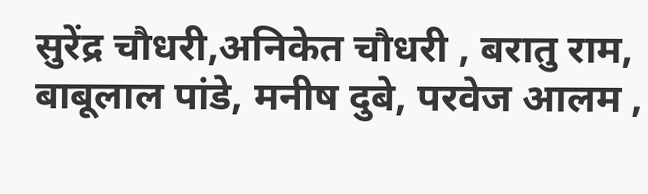सुरेंद्र चौधरी,अनिकेत चौधरी , बरातु राम, बाबूलाल पांडे, मनीष दुबे, परवेज आलम ,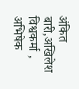अंकित बारी,अखिलेश विश्वकर्मा , अभिषेक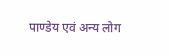पाण्डेय एवं अन्य लोग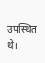उपस्थित थे।